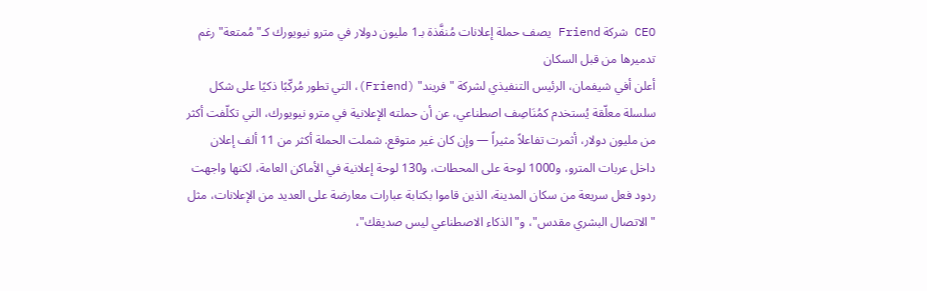CEO شركة Friend يصف حملة إعلانات مُنفَّذة بـ1 مليون دولار في مترو نيويورك كـ"مُمتعة" رغم تدميرها من قبل السكان
أعلن أفي شيفمان، الرئيس التنفيذي لشركة "فريند" (Friend)، التي تطور مُركّبًا ذكيًا على شكل سلسلة معلّقة يُستخدم كمُنَاصِف اصطناعي، عن أن حملته الإعلانية في مترو نيويورك، التي تكلّفت أكثر من مليون دولار، أثمرت تفاعلاً مثيراً — وإن كان غير متوقع. شملت الحملة أكثر من 11 ألف إعلان داخل عربات المترو، و1000 لوحة على المحطات، و130 لوحة إعلانية في الأماكن العامة، لكنها واجهت ردود فعل سريعة من سكان المدينة، الذين قاموا بكتابة عبارات معارضة على العديد من الإعلانات، مثل "الاتصال البشري مقدس"، و"الذكاء الاصطناعي ليس صديقك"،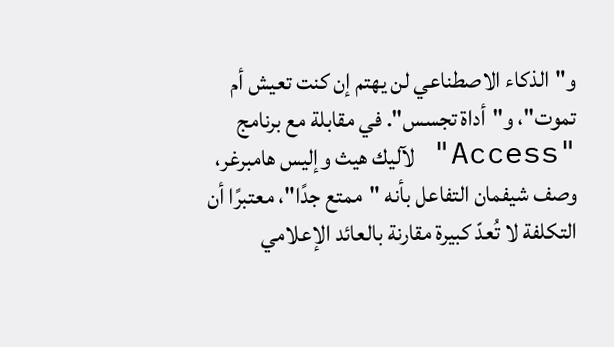و"الذكاء الاصطناعي لن يهتم إن كنت تعيش أم تموت"، و"أداة تجسس". في مقابلة مع برنامج "Access" لآليك هيث وإليس هامبرغر، وصف شيفمان التفاعل بأنه "ممتع جدًا"، معتبرًا أن التكلفة لا تُعدّ كبيرة مقارنة بالعائد الإعلامي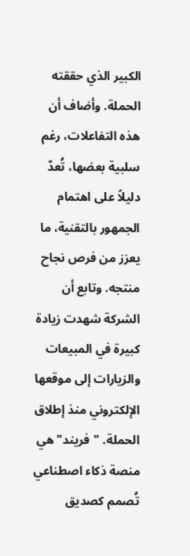الكبير الذي حققته الحملة. وأضاف أن هذه التفاعلات، رغم سلبية بعضها، تُعدّ دليلاً على اهتمام الجمهور بالتقنية، ما يعزز من فرص نجاح منتجه. وتابع أن الشركة شهدت زيادة كبيرة في المبيعات والزيارات إلى موقعها الإلكتروني منذ إطلاق الحملة. "فريند" هي منصة ذكاء اصطناعي تُصمم كصديق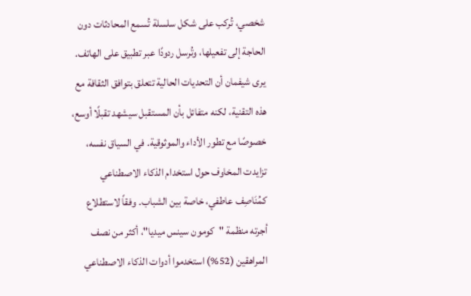شخصي، تُركب على شكل سلسلة تُسمع المحادثات دون الحاجة إلى تفعيلها، وتُرسل ردودًا عبر تطبيق على الهاتف. يرى شيفمان أن التحديات الحالية تتعلق بتوافق الثقافة مع هذه التقنية، لكنه متفائل بأن المستقبل سيشهد تقبلًا أوسع، خصوصًا مع تطور الأداء والموثوقية. في السياق نفسه، تزايدت المخاوف حول استخدام الذكاء الاصطناعي كمُنَاصِف عاطفي، خاصة بين الشباب. وفقاً لاستطلاع أجرته منظمة "كومون سينس ميديا"، أكثر من نصف المراهقين (52%) استخدموا أدوات الذكاء الاصطناعي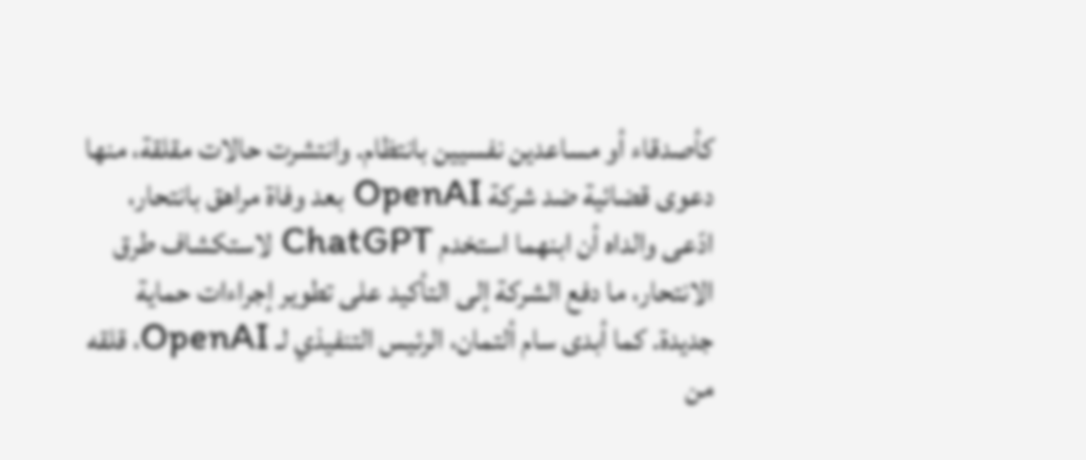كأصدقاء أو مساعدين نفسيين بانتظام. وانتشرت حالات مقلقة، منها دعوى قضائية ضد شركة OpenAI بعد وفاة مراهق بانتحار، ادّعى والداه أن ابنهما استخدم ChatGPT لاستكشاف طرق الانتحار، ما دفع الشركة إلى التأكيد على تطوير إجراءات حماية جديدة. كما أبدى سام ألتمان، الرئيس التنفيذي لـ OpenAI، قلقه من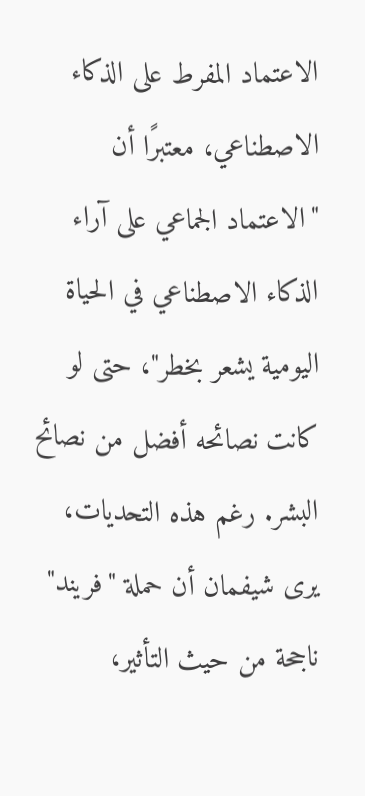الاعتماد المفرط على الذكاء الاصطناعي، معتبرًا أن "الاعتماد الجماعي على آراء الذكاء الاصطناعي في الحياة اليومية يشعر بخطر"، حتى لو كانت نصائحه أفضل من نصائح البشر. رغم هذه التحديات، يرى شيفمان أن حملة "فريند" ناجحة من حيث التأثير،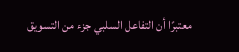معتبرًا أن التفاعل السلبي جزء من التسويق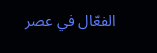الفعّال في عصر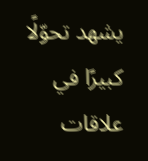يشهد تحوّلًا كبيرًا في علاقات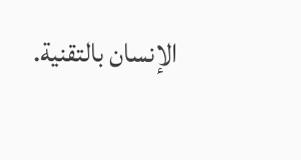الإنسان بالتقنية.